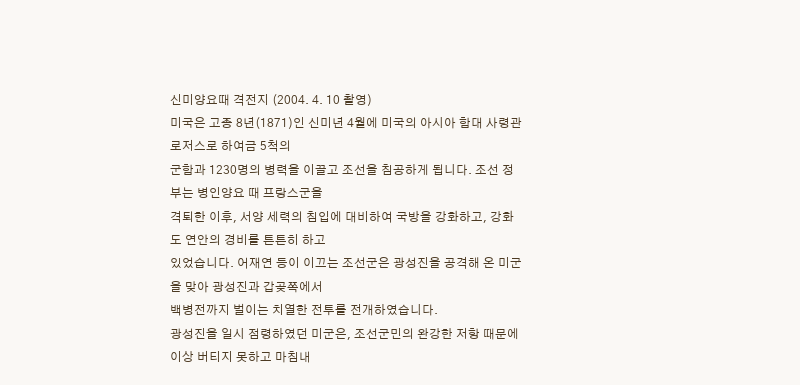신미양요때 격전지 (2004. 4. 10 촬영)
미국은 고종 8년(1871)인 신미년 4월에 미국의 아시아 함대 사령관 로저스로 하여금 5척의
군함과 1230명의 병력을 이끌고 조선을 침공하게 됩니다. 조선 정부는 병인양요 때 프랑스군을
격퇴한 이후, 서양 세력의 침입에 대비하여 국방을 강화하고, 강화도 연안의 경비를 튼튼히 하고
있었습니다. 어재연 등이 이끄는 조선군은 광성진을 공격해 온 미군을 맞아 광성진과 갑곶쪽에서
백병전까지 벌이는 치열한 전투를 전개하였습니다.
광성진을 일시 점령하였던 미군은, 조선군민의 완강한 저항 때문에 이상 버티지 못하고 마침내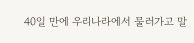40일 만에 우리나라에서 물러가고 말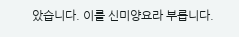았습니다. 이를 신미양요라 부릅니다.